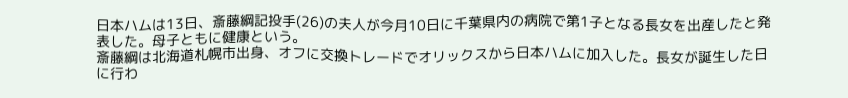日本ハムは13日、斎藤綱記投手(26)の夫人が今月10日に千葉県内の病院で第1子となる長女を出産したと発表した。母子ともに健康という。
斎藤綱は北海道札幌市出身、オフに交換トレードでオリックスから日本ハムに加入した。長女が誕生した日に行わ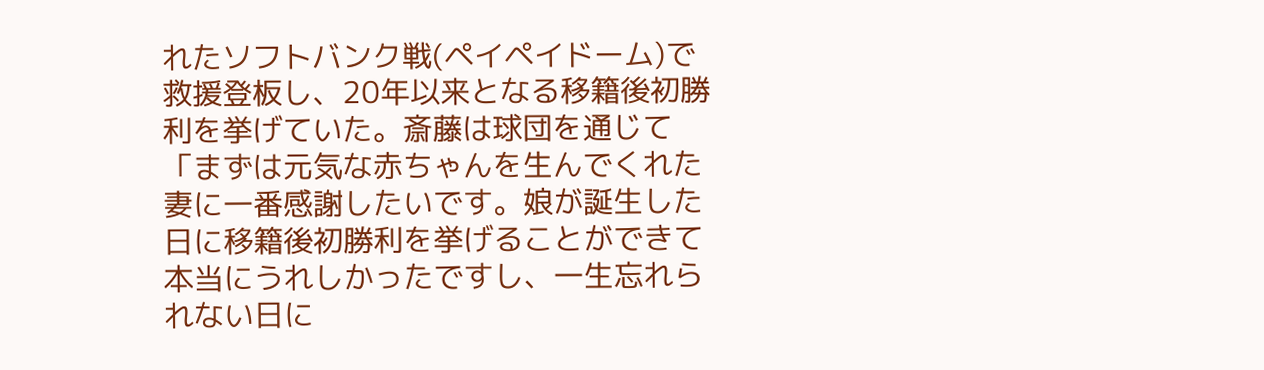れたソフトバンク戦(ペイペイドーム)で救援登板し、20年以来となる移籍後初勝利を挙げていた。斎藤は球団を通じて「まずは元気な赤ちゃんを生んでくれた妻に一番感謝したいです。娘が誕生した日に移籍後初勝利を挙げることができて本当にうれしかったですし、一生忘れられない日に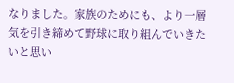なりました。家族のためにも、より一層気を引き締めて野球に取り組んでいきたいと思い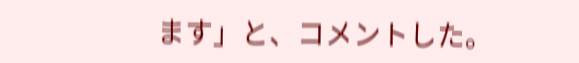ます」と、コメントした。